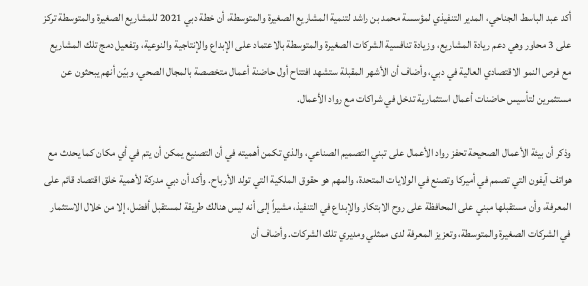أكد عبد الباسط الجناحي، المدير التنفيذي لمؤسسة محمد بن راشد لتنمية المشاريع الصغيرة والمتوسطة، أن خطة دبي 2021 للمشاريع الصغيرة والمتوسطة تركز على 3 محاور وهي دعم ريادة المشاريع، وزيادة تنافسية الشركات الصغيرة والمتوسطة بالاعتماد على الإبداع والإنتاجية والنوعية، وتفعيل دمج تلك المشاريع مع فرص النمو الاقتصادي العالية في دبي، وأضاف أن الأشهر المقبلة ستشهد افتتاح أول حاضنة أعمال متخصصة بالمجال الصحي، وبيّن أنهم يبحثون عن مستثمرين لتأسيس حاضنات أعمال استثمارية تدخل في شراكات مع رواد الأعمال.

وذكر أن بيئة الأعمال الصحيحة تحفز رواد الأعمال على تبني التصميم الصناعي، والذي تكمن أهميته في أن التصنيع يمكن أن يتم في أي مكان كما يحدث مع هواتف آيفون التي تصمم في أميركا وتصنع في الولايات المتحدة، والمهم هو حقوق الملكية التي تولد الأرباح. وأكد أن دبي مدركة لأهمية خلق اقتصاد قائم على المعرفة، وأن مستقبلها مبني على المحافظة على روح الابتكار والإبداع في التنفيذ، مشيراً إلى أنه ليس هنالك طريقة لمستقبل أفضل، إلا من خلال الاستثمار في الشركات الصغيرة والمتوسطة، وتعزيز المعرفة لدى ممثلي ومديري تلك الشركات. وأضاف أن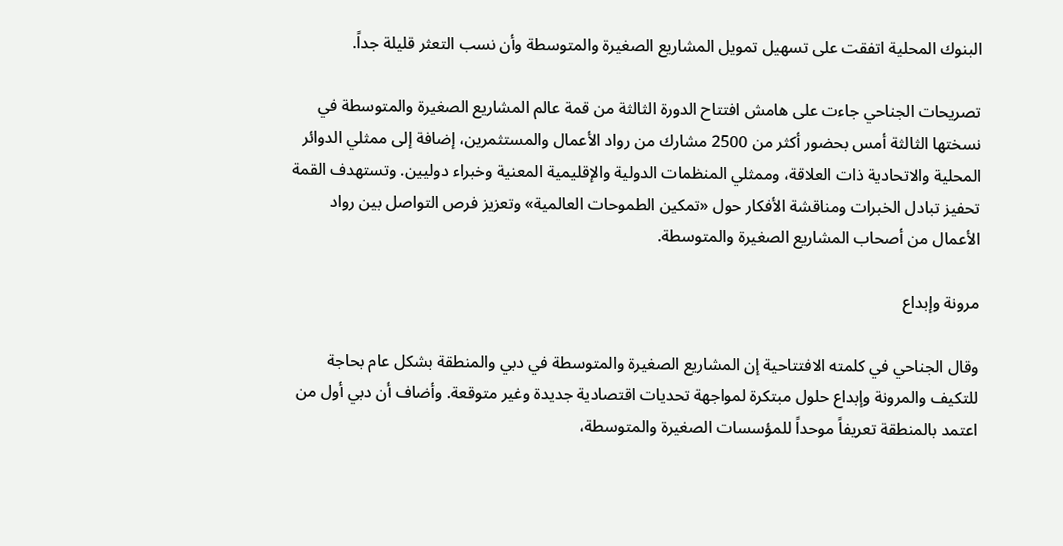البنوك المحلية اتفقت على تسهيل تمويل المشاريع الصغيرة والمتوسطة وأن نسب التعثر قليلة جداً.

تصريحات الجناحي جاءت على هامش افتتاح الدورة الثالثة من قمة عالم المشاريع الصغيرة والمتوسطة في نسختها الثالثة أمس بحضور أكثر من 2500 مشارك من رواد الأعمال والمستثمرين، إضافة إلى ممثلي الدوائر المحلية والاتحادية ذات العلاقة، وممثلي المنظمات الدولية والإقليمية المعنية وخبراء دوليين. وتستهدف القمة تحفيز تبادل الخبرات ومناقشة الأفكار حول «تمكين الطموحات العالمية» وتعزيز فرص التواصل بين رواد الأعمال من أصحاب المشاريع الصغيرة والمتوسطة.

مرونة وإبداع

وقال الجناحي في كلمته الافتتاحية إن المشاريع الصغيرة والمتوسطة في دبي والمنطقة بشكل عام بحاجة للتكيف والمرونة وإبداع حلول مبتكرة لمواجهة تحديات اقتصادية جديدة وغير متوقعة. وأضاف أن دبي أول من اعتمد بالمنطقة تعريفاً موحداً للمؤسسات الصغيرة والمتوسطة،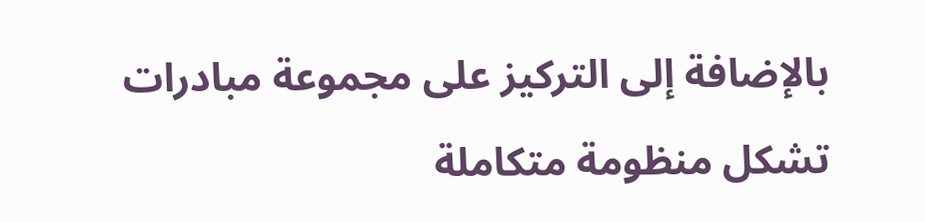بالإضافة إلى التركيز على مجموعة مبادرات تشكل منظومة متكاملة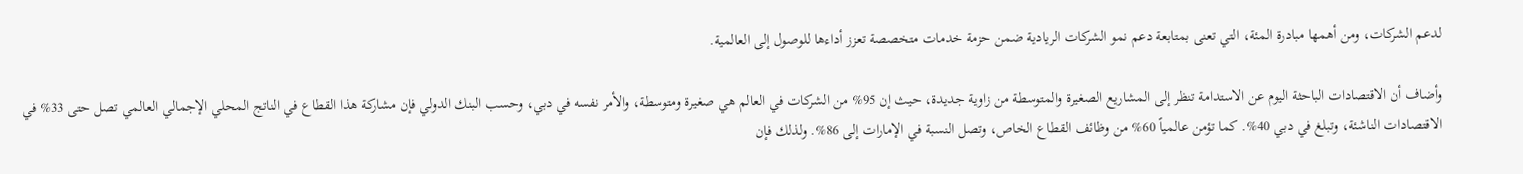لدعم الشركات، ومن أهمها مبادرة المئة، التي تعنى بمتابعة دعم نمو الشركات الريادية ضمن حزمة خدمات متخصصة تعزز أداءها للوصول إلى العالمية.

وأضاف أن الاقتصادات الباحثة اليوم عن الاستدامة تنظر إلى المشاريع الصغيرة والمتوسطة من زاوية جديدة، حيث إن 95% من الشركات في العالم هي صغيرة ومتوسطة، والأمر نفسه في دبي، وحسب البنك الدولي فإن مشاركة هذا القطاع في الناتج المحلي الإجمالي العالمي تصل حتى 33% في الاقتصادات الناشئة، وتبلغ في دبي 40%. كما تؤمن عالمياً 60% من وظائف القطاع الخاص، وتصل النسبة في الإمارات إلى 86%. ولذلك فإن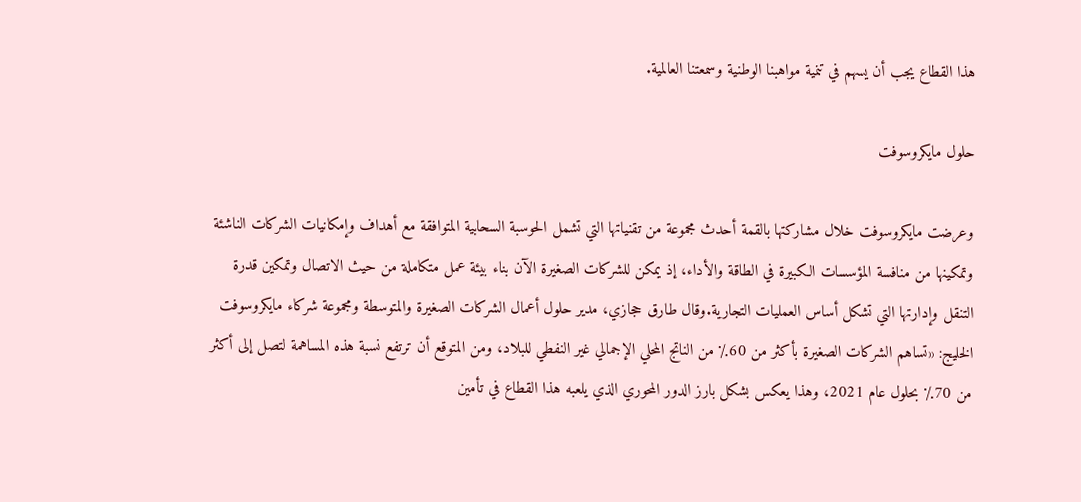هذا القطاع يجب أن يسهم في تنمية مواهبنا الوطنية وسمعتنا العالمية.

حلول مايكروسوفت

وعرضت مايكروسوفت خلال مشاركتها بالقمة أحدث مجموعة من تقنياتها التي تشمل الحوسبة السحابية المتوافقة مع أهداف وإمكانيات الشركات الناشئة وتمكينها من منافسة المؤسسات الكبيرة في الطاقة والأداء، إذ يمكن للشركات الصغيرة الآن بناء بيئة عمل متكاملة من حيث الاتصال وتمكين قدرة التنقل وإدارتها التي تشكل أساس العمليات التجارية.وقال طارق حجازي، مدير حلول أعمال الشركات الصغيرة والمتوسطة ومجموعة شركاء مايكروسوفت الخليج: «تساهم الشركات الصغيرة بأكثر من 60٪ من الناتج المحلي الإجمالي غير النفطي للبلاد، ومن المتوقع أن ترتفع نسبة هذه المساهمة لتصل إلى أكثر من 70٪ بحلول عام 2021، وهذا يعكس بشكل بارز الدور المحوري الذي يلعبه هذا القطاع في تأمين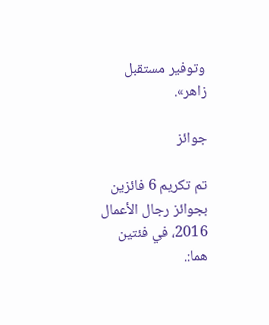وتوفير مستقبل زاهر».

جوائز

تم تكريم 6 فائزين بجوائز رجال الأعمال 2016، في فئتين هما:.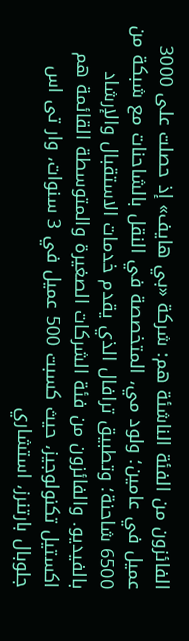الفائزون من الفئة الناشئة هم: شركة «بي هايف» إذ حصلت على 3000 عميل في عامين؛ ولود مي، المتخصصة في النقل بالشاحنات مع شبكة من 6500 شاحنة؛ وتطبيق ترافال الذي يقدم خدمات الاستقبال والإرشاد بالفيديو. والفائزون من فئة الشركات الصغيرة والمتوسطة القائمة هم اكستيل تكنولوجيز، حيث كسبت 500 عميل في 3 سنوات، وار تى اس جلوبال بارتنرز، استشاري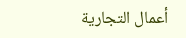أعمال التجارية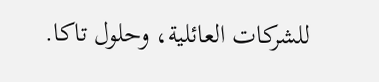للشركات العائلية، وحلول تاكا.